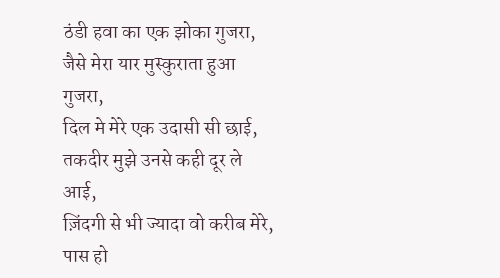ठंडी हवा का एक झोका गुजरा,
जैसे मेरा यार मुस्कुराता हुआ गुजरा,
दिल मे मेरे एक उदासी सी छाई,
तकदीर मुझे उनसे कही दूर ले आई,
ज़िंदगी से भी ज्यादा वो करीब मेरे,
पास हो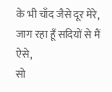के भी चाँद जैसे दूर मेरे,
जाग रहा हूँ सदियों से मैं ऐसे,
सो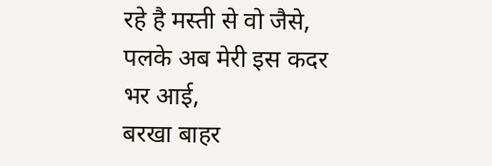रहे है मस्ती से वो जैसे,
पलके अब मेरी इस कदर भर आई,
बरखा बाहर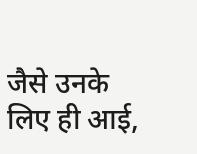जैसे उनके लिए ही आई,